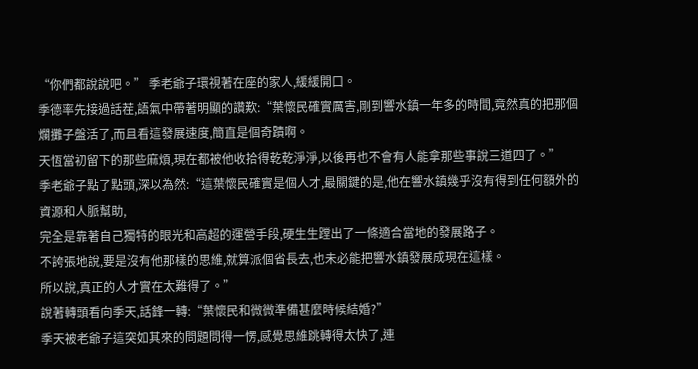“你們都說說吧。” 季老爺子環視著在座的家人,緩緩開口。
季德率先接過話茬,語氣中帶著明顯的讚歎:“葉懷民確實厲害,剛到響水鎮一年多的時間,竟然真的把那個爛攤子盤活了,而且看這發展速度,簡直是個奇蹟啊。
天恆當初留下的那些麻煩,現在都被他收拾得乾乾淨淨,以後再也不會有人能拿那些事說三道四了。”
季老爺子點了點頭,深以為然:“這葉懷民確實是個人才,最關鍵的是,他在響水鎮幾乎沒有得到任何額外的資源和人脈幫助,
完全是靠著自己獨特的眼光和高超的運營手段,硬生生蹚出了一條適合當地的發展路子。
不誇張地說,要是沒有他那樣的思維,就算派個省長去,也未必能把響水鎮發展成現在這樣。
所以說,真正的人才實在太難得了。”
說著轉頭看向季天,話鋒一轉:“葉懷民和微微準備甚麼時候結婚?”
季天被老爺子這突如其來的問題問得一愣,感覺思維跳轉得太快了,連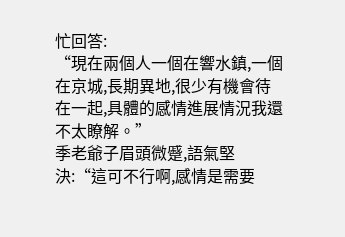忙回答:
“現在兩個人一個在響水鎮,一個在京城,長期異地,很少有機會待在一起,具體的感情進展情況我還不太瞭解。”
季老爺子眉頭微蹙,語氣堅決:“這可不行啊,感情是需要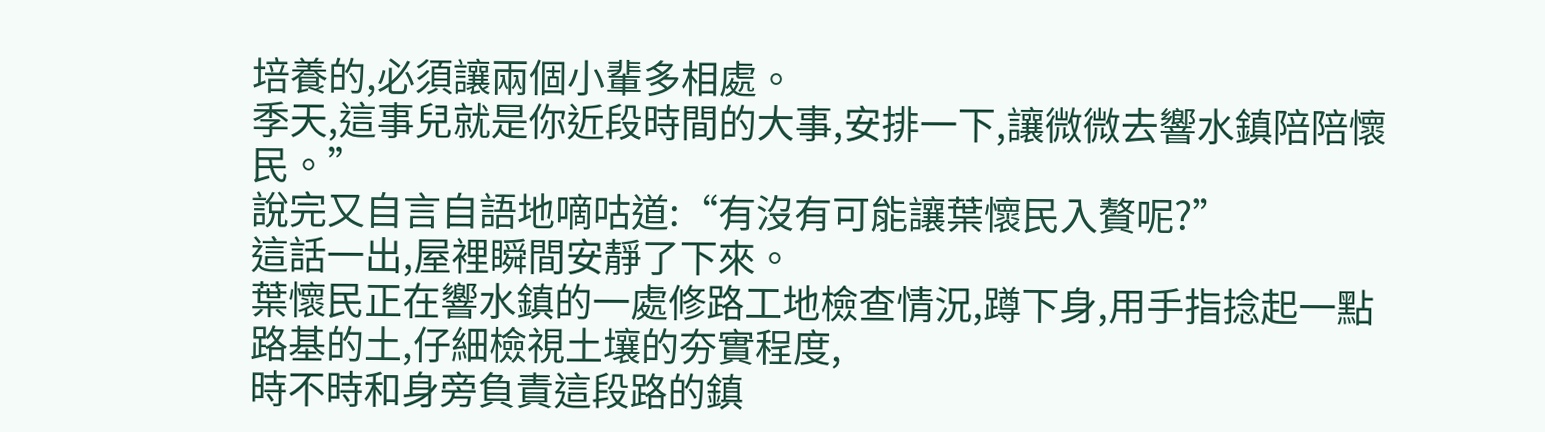培養的,必須讓兩個小輩多相處。
季天,這事兒就是你近段時間的大事,安排一下,讓微微去響水鎮陪陪懷民。”
說完又自言自語地嘀咕道:“有沒有可能讓葉懷民入贅呢?”
這話一出,屋裡瞬間安靜了下來。
葉懷民正在響水鎮的一處修路工地檢查情況,蹲下身,用手指捻起一點路基的土,仔細檢視土壤的夯實程度,
時不時和身旁負責這段路的鎮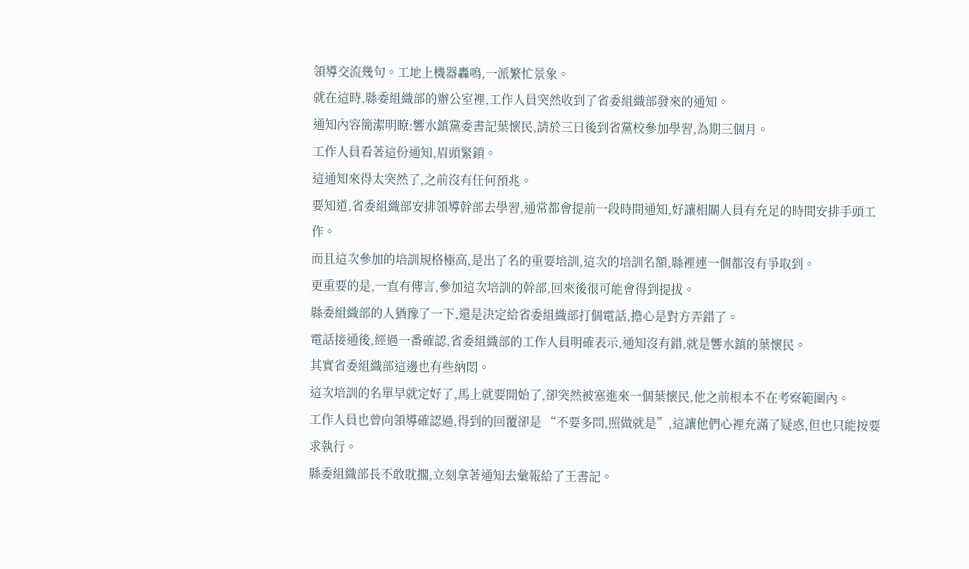領導交流幾句。工地上機器轟鳴,一派繁忙景象。
就在這時,縣委組織部的辦公室裡,工作人員突然收到了省委組織部發來的通知。
通知內容簡潔明瞭:響水鎮黨委書記葉懷民,請於三日後到省黨校參加學習,為期三個月。
工作人員看著這份通知,眉頭緊鎖。
這通知來得太突然了,之前沒有任何預兆。
要知道,省委組織部安排領導幹部去學習,通常都會提前一段時間通知,好讓相關人員有充足的時間安排手頭工作。
而且這次參加的培訓規格極高,是出了名的重要培訓,這次的培訓名額,縣裡連一個都沒有爭取到。
更重要的是,一直有傳言,參加這次培訓的幹部,回來後很可能會得到提拔。
縣委組織部的人猶豫了一下,還是決定給省委組織部打個電話,擔心是對方弄錯了。
電話接通後,經過一番確認,省委組織部的工作人員明確表示,通知沒有錯,就是響水鎮的葉懷民。
其實省委組織部這邊也有些納悶。
這次培訓的名單早就定好了,馬上就要開始了,卻突然被塞進來一個葉懷民,他之前根本不在考察範圍內。
工作人員也曾向領導確認過,得到的回覆卻是 “不要多問,照做就是”,這讓他們心裡充滿了疑惑,但也只能按要求執行。
縣委組織部長不敢耽擱,立刻拿著通知去彙報給了王書記。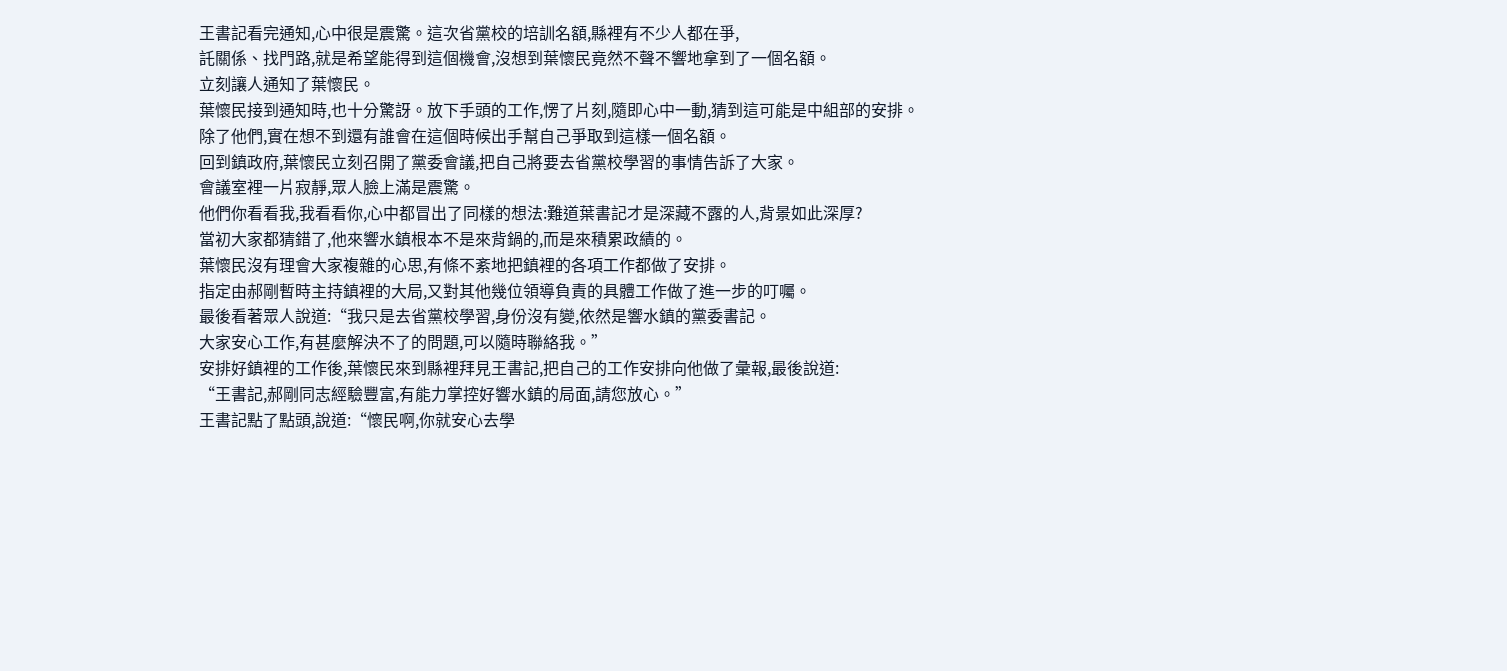王書記看完通知,心中很是震驚。這次省黨校的培訓名額,縣裡有不少人都在爭,
託關係、找門路,就是希望能得到這個機會,沒想到葉懷民竟然不聲不響地拿到了一個名額。
立刻讓人通知了葉懷民。
葉懷民接到通知時,也十分驚訝。放下手頭的工作,愣了片刻,隨即心中一動,猜到這可能是中組部的安排。
除了他們,實在想不到還有誰會在這個時候出手幫自己爭取到這樣一個名額。
回到鎮政府,葉懷民立刻召開了黨委會議,把自己將要去省黨校學習的事情告訴了大家。
會議室裡一片寂靜,眾人臉上滿是震驚。
他們你看看我,我看看你,心中都冒出了同樣的想法:難道葉書記才是深藏不露的人,背景如此深厚?
當初大家都猜錯了,他來響水鎮根本不是來背鍋的,而是來積累政績的。
葉懷民沒有理會大家複雜的心思,有條不紊地把鎮裡的各項工作都做了安排。
指定由郝剛暫時主持鎮裡的大局,又對其他幾位領導負責的具體工作做了進一步的叮囑。
最後看著眾人說道:“我只是去省黨校學習,身份沒有變,依然是響水鎮的黨委書記。
大家安心工作,有甚麼解決不了的問題,可以隨時聯絡我。”
安排好鎮裡的工作後,葉懷民來到縣裡拜見王書記,把自己的工作安排向他做了彙報,最後說道:
“王書記,郝剛同志經驗豐富,有能力掌控好響水鎮的局面,請您放心。”
王書記點了點頭,說道:“懷民啊,你就安心去學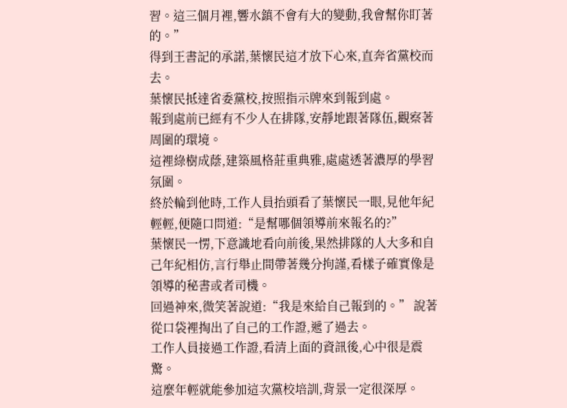習。這三個月裡,響水鎮不會有大的變動,我會幫你盯著的。”
得到王書記的承諾,葉懷民這才放下心來,直奔省黨校而去。
葉懷民抵達省委黨校,按照指示牌來到報到處。
報到處前已經有不少人在排隊,安靜地跟著隊伍,觀察著周圍的環境。
這裡綠樹成蔭,建築風格莊重典雅,處處透著濃厚的學習氛圍。
終於輪到他時,工作人員抬頭看了葉懷民一眼,見他年紀輕輕,便隨口問道:“是幫哪個領導前來報名的?”
葉懷民一愣,下意識地看向前後,果然排隊的人大多和自己年紀相仿,言行舉止間帶著幾分拘謹,看樣子確實像是領導的秘書或者司機。
回過神來,微笑著說道:“我是來給自己報到的。” 說著從口袋裡掏出了自己的工作證,遞了過去。
工作人員接過工作證,看清上面的資訊後,心中很是震驚。
這麼年輕就能參加這次黨校培訓,背景一定很深厚。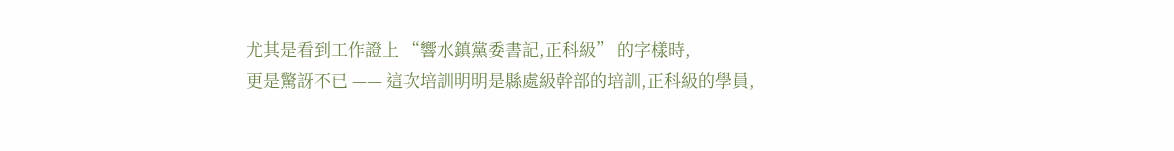尤其是看到工作證上 “響水鎮黨委書記,正科級” 的字樣時,
更是驚訝不已 —— 這次培訓明明是縣處級幹部的培訓,正科級的學員,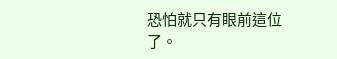恐怕就只有眼前這位了。